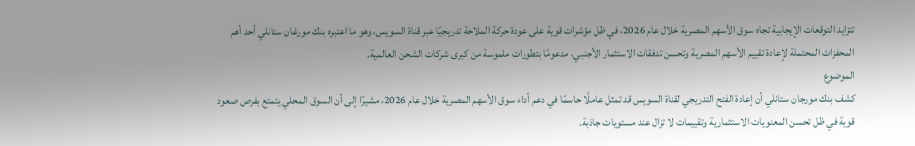تتزايد التوقعات الإيجابية تجاه سوق الأسهم المصرية خلال عام 2026، في ظل مؤشرات قوية على عودة حركة الملاحة تدريجيًا عبر قناة السويس، وهو ما اعتبره بنك مورغان ستانلي أحد أهم المحفزات المحتملة لإعادة تقييم الأسهم المصرية وتحسن تدفقات الاستثمار الأجنبي، مدعومًا بتطورات ملموسة من كبرى شركات الشحن العالمية.
الموضوع
كشف بنك مورجان ستانلي أن إعادة الفتح التدريجي لقناة السويس قد تمثل عاملًا حاسمًا في دعم أداء سوق الأسهم المصرية خلال عام 2026، مشيرًا إلى أن السوق المحلي يتمتع بفرص صعود قوية في ظل تحسن المعنويات الاستثمارية وتقييمات لا تزال عند مستويات جاذبة.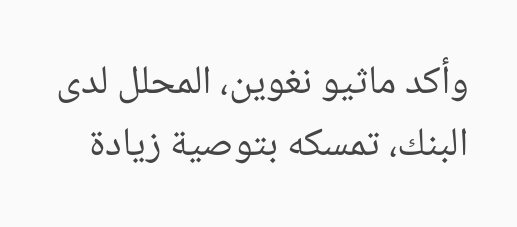وأكد ماثيو نغوين، المحلل لدى البنك، تمسكه بتوصية زيادة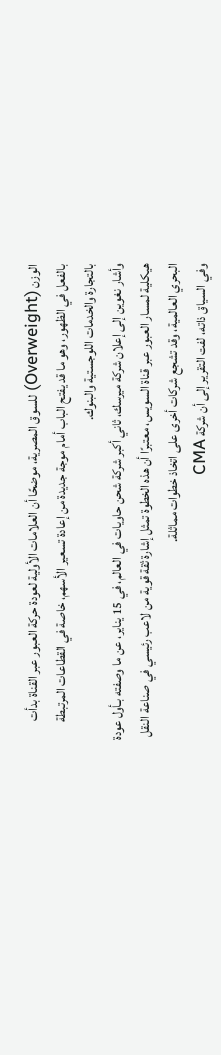الوزن (Overweight) للسوق المصرية، موضحًا أن العلامات الأولية لعودة حركة العبور عبر القناة بدأت بالفعل في الظهور، وهو ما قد يفتح الباب أمام موجة جديدة من إعادة تسعير الأسهم، خاصة في القطاعات المرتبطة بالتجارة والخدمات اللوجستية والبنوك.
وأشار نغوين إلى إعلان شركة ميرسك، ثاني أكبر شركة شحن حاويات في العالم، في 15 يناير، عن ما وصفته بـأول عودة هيكلية لمسار العبور عبر قناة السويس، معتبرًا أن هذه الخطوة تمثل إشارة ثقة قوية من لاعب رئيسي في صناعة النقل البحري العالمية، وقد تشجع شركات أخرى على اتخاذ خطوات مماثلة.
وفي السياق ذاته، لفت التقرير إلى أن شركة CMA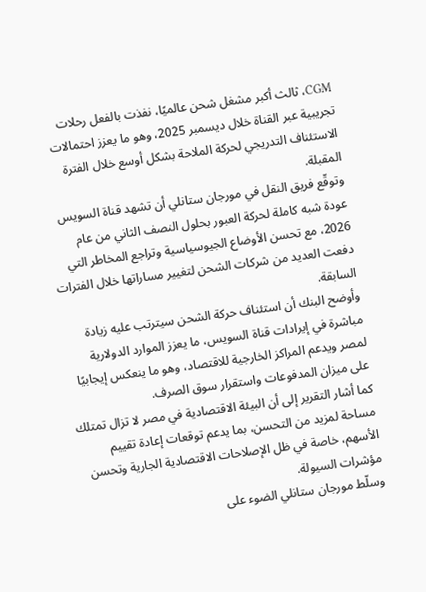CGM، ثالث أكبر مشغل شحن عالميًا، نفذت بالفعل رحلات تجريبية عبر القناة خلال ديسمبر 2025، وهو ما يعزز احتمالات الاستئناف التدريجي لحركة الملاحة بشكل أوسع خلال الفترة المقبلة.
وتوقّع فريق النقل في مورجان ستانلي أن تشهد قناة السويس عودة شبه كاملة لحركة العبور بحلول النصف الثاني من عام 2026، مع تحسن الأوضاع الجيوسياسية وتراجع المخاطر التي دفعت العديد من شركات الشحن لتغيير مساراتها خلال الفترات السابقة.
وأوضح البنك أن استئناف حركة الشحن سيترتب عليه زيادة مباشرة في إيرادات قناة السويس، ما يعزز الموارد الدولارية لمصر ويدعم المراكز الخارجية للاقتصاد، وهو ما ينعكس إيجابيًا على ميزان المدفوعات واستقرار سوق الصرف.
كما أشار التقرير إلى أن البيئة الاقتصادية في مصر لا تزال تمتلك مساحة لمزيد من التحسن، بما يدعم توقعات إعادة تقييم الأسهم، خاصة في ظل الإصلاحات الاقتصادية الجارية وتحسن مؤشرات السيولة.
وسلّط مورجان ستانلي الضوء على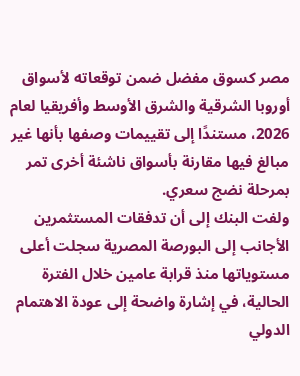مصر كسوق مفضل ضمن توقعاته لأسواق أوروبا الشرقية والشرق الأوسط وأفريقيا لعام 2026، مستندًا إلى تقييمات وصفها بأنها غير مبالغ فيها مقارنة بأسواق ناشئة أخرى تمر بمرحلة نضج سعري.
ولفت البنك إلى أن تدفقات المستثمرين الأجانب إلى البورصة المصرية سجلت أعلى مستوياتها منذ قرابة عامين خلال الفترة الحالية، في إشارة واضحة إلى عودة الاهتمام الدولي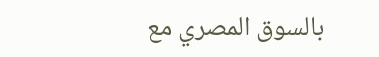بالسوق المصري مع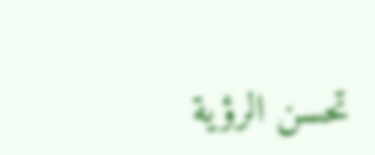تحسن الرؤية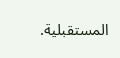المستقبلية.